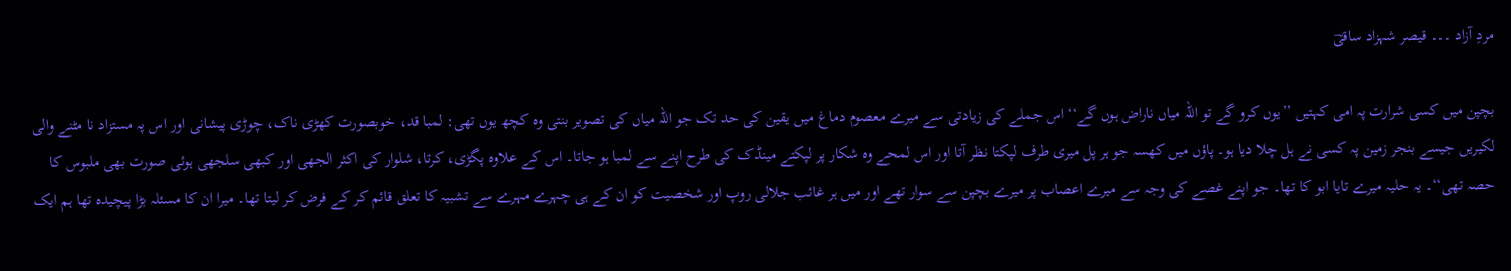مردِ آزاد ۔۔۔ قیصر شہزاد ساقیؔ

بچپن میں کسی شرارت پہ امی کہتیں ’’یوں کرو گے تو اللہ میاں ناراض ہوں گے‘‘ اس جملے کی زیادتی سے میرے معصوم دماغ میں یقین کی حد تک جو اللہ میاں کی تصویر بنتی وہ کچھ یوں تھی: لمبا قد، خوبصورت کھڑی ناک، چوڑی پیشانی اور اس پہ مستزاد نا مٹنے والی لکیریں جیسے بنجر زمین پہ کسی نے ہل چلا دیا ہو۔ پاؤں میں کھسہ جو ہر پل میری طرف لپکتا نظر آتا اور اس لمحے وہ شکار پر لپکتے مینڈک کی طرح اپنے سے لمبا ہو جاتا۔ اس کے علاوہ پگڑی، کرتا، شلوار کی اکثر الجھی اور کبھی سلجھی ہوئی صورت بھی ملبوس کا حصہ تھی‘‘۔ یہ حلیہ میرے تایا ابو کا تھا۔ جو اپنے غصے کی وجہ سے میرے اعصاب پر میرے بچپن سے سوار تھے اور میں ہر غائب جلالی روپ اور شخصیت کو ان کے ہی چہرے مہرے سے تشبیہ کا تعلق قائم کر کے فرض کر لیتا تھا۔ میرا ان کا مسئلہ بڑا پیچیدہ تھا ہم ایک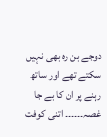دوجے بن رہ بھی نہیں سکتے تھے اور ساتھ رہنے پر ان کا بے جا غصہ۔۔۔۔۔۔ اتنی کوفت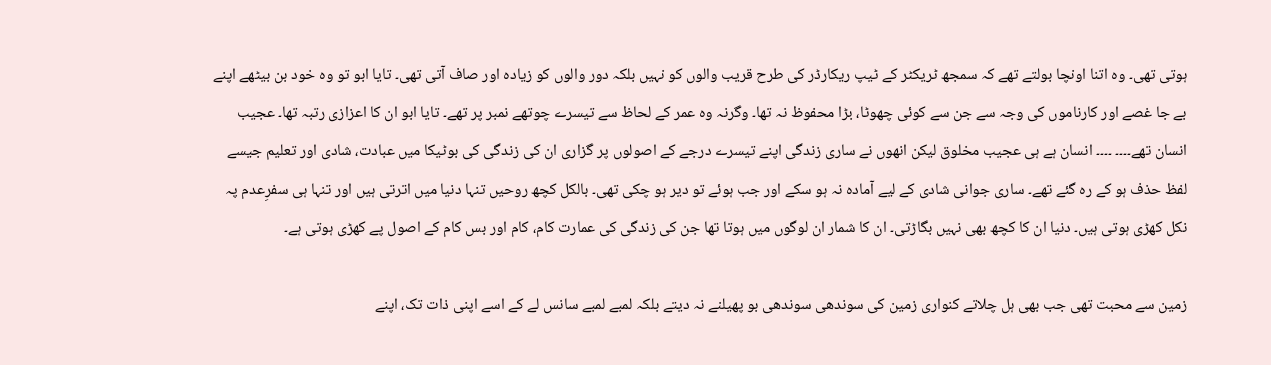ہوتی تھی۔ وہ اتنا اونچا بولتے تھے کہ سمجھ ٹریکٹر کے ٹیپ ریکارڈر کی طرح قریب والوں کو نہیں بلکہ دور والوں کو زیادہ اور صاف آتی تھی۔ تایا ابو تو وہ خود بن بیٹھے اپنے بے جا غصے اور کارناموں کی وجہ سے جن سے کوئی چھوٹا، بڑا محفوظ نہ تھا۔ وگرنہ وہ عمر کے لحاظ سے تیسرے چوتھے نمبر پر تھے۔ تایا ابو ان کا اعزازی رتبہ تھا۔ عجیب انسان تھے۔۔۔۔ ۔۔۔۔ انسان ہے ہی عجیب مخلوق لیکن انھوں نے ساری زندگی اپنے تیسرے درجے کے اصولوں پر گزاری ان کی زندگی کی بوٹیکا میں عبادت، شادی اور تعلیم جیسے لفظ حذف ہو کے رہ گئے تھے۔ ساری جوانی شادی کے لیے آمادہ نہ ہو سکے اور جب ہوئے تو دیر ہو چکی تھی۔ بالکل کچھ روحیں تنہا دنیا میں اترتی ہیں اور تنہا ہی سفرِعدم پہ نکل کھڑی ہوتی ہیں۔ دنیا ان کا کچھ بھی نہیں بگاڑتی۔ ان کا شمار ان لوگوں میں ہوتا تھا جن کی زندگی کی عمارت کام، کام اور بس کام کے اصول پے کھڑی ہوتی ہے۔

زمین سے محبت تھی جب بھی ہل چلاتے کنواری زمین کی سوندھی سوندھی بو پھیلنے نہ دیتے بلکہ لمبے لمبے سانس لے کے اسے اپنی ذات تک، اپنے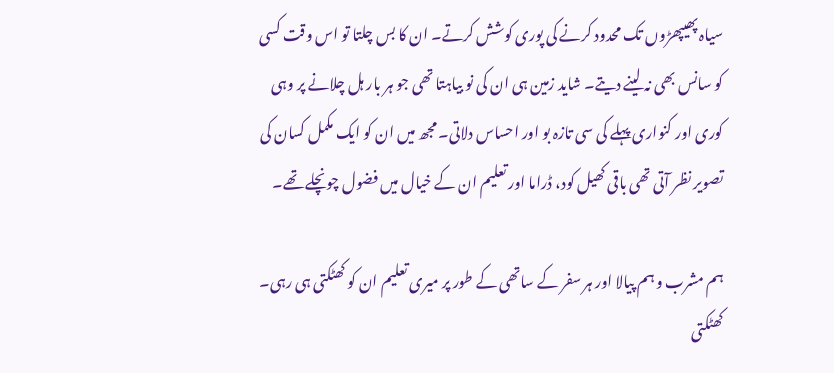سیاہ پھیپھڑوں تک محدود کرنے کی پوری کوشش کرتے۔ ان کا بس چلتا تو اس وقت کسی کو سانس بھی نہ لینے دیتے۔ شاید زمین ہی ان کی نو بیاہتا تھی جو ہر بار ہل چلانے پر وہی کوری اور کنواری پہلے کی سی تازہ بو اور احساس دلاتی۔ مجھ میں ان کو ایک مکمل کسان کی تصویر نظر آتی تھی باقی کھیل کود، ڈراما اور تعلیم ان کے خیال میں فضول چونچلے تھے۔

ہم مشرب و ہم پیالا اور ہر سفر کے ساتھی کے طور پر میری تعلیم ان کو کھٹکتی ہی رہی۔ کھٹکتی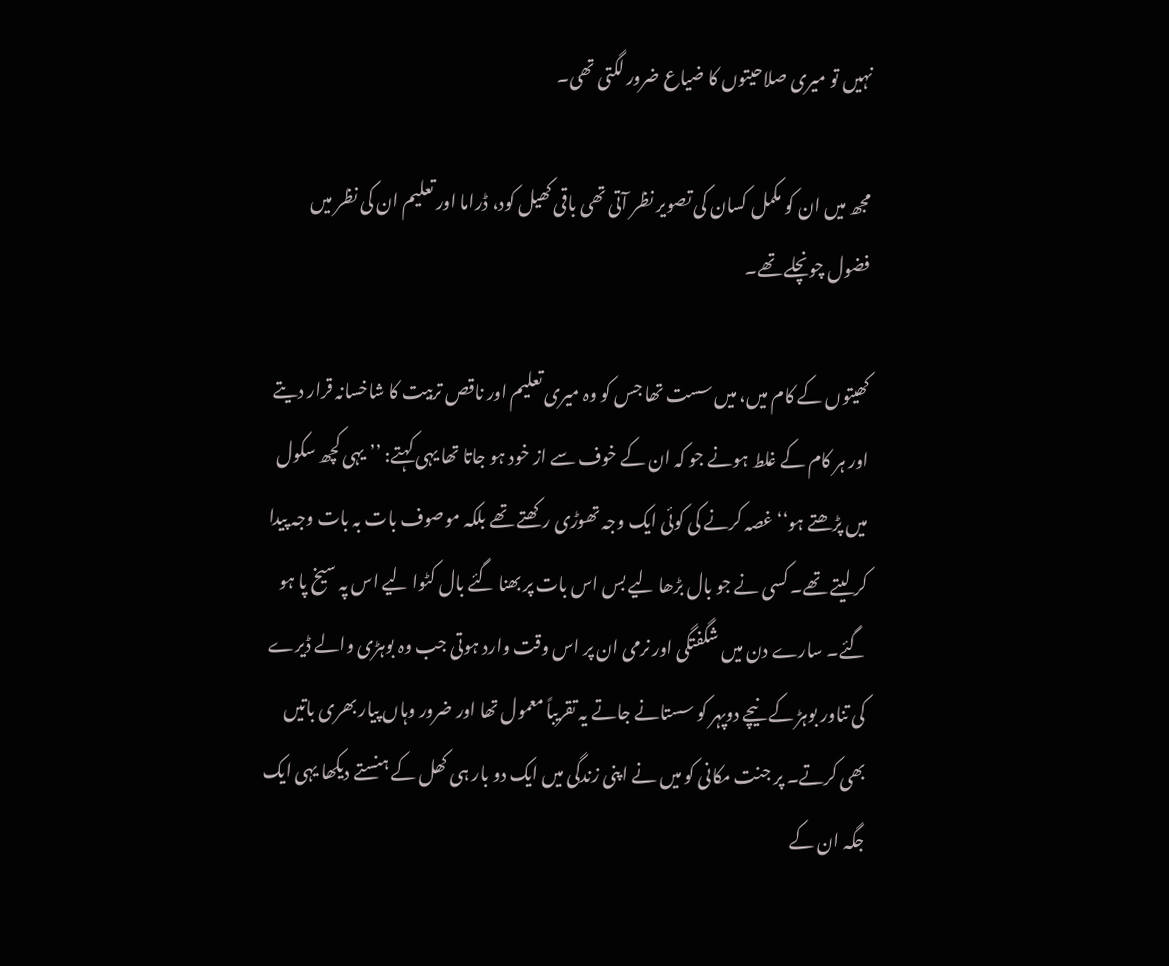نہیں تو میری صلاحیتوں کا ضیاع ضرور لگتی تھی۔

مجھ میں ان کو مکمل کسان کی تصویر نظر آتی تھی باقی کھیل کود، ڈراما اور تعلیم ان کی نظر میں فضول چونچلے تھے۔

کھیتوں کے کام میں، میں سست تھا جس کو وہ میری تعلیم اور ناقص تربیت کا شاخسانہ قرار دیتے اور ہر کام کے غلط ہونے جو کہ ان کے خوف سے از خود ہو جاتا تھا یہی کہتے: ’’یہی کچھ سکول میں پڑھتے ہو‘‘ غصہ کرنے کی کوئی ایک وجہ تھوڑی رکھتے تھے بلکہ موصوف بات بہ بات وجہ پیدا کر لیتے تھے۔ کسی نے جو بال بڑھا لیے بس اس بات پر بھنا گئے بال کٹوا لیے اس پہ سیخ پا ہو گئے۔ سارے دن میں شگفتگی اور نرمی ان پر اس وقت وارد ہوتی جب وہ بوہڑی والے ڈیرے کی تناور بوہڑ کے نیچے دوپہر کو سستانے جاتے یہ تقریباً معمول تھا اور ضرور وہاں پیار بھری باتیں بھی کرتے۔ پر جنت مکانی کو میں نے اپنی زندگی میں ایک دو بار ہی کھل کے ہنستے دیکھا یہی ایک جگہ ان کے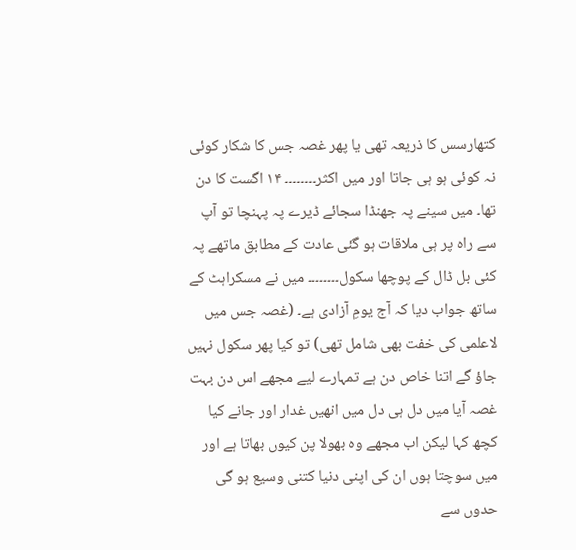کتھارسس کا ذریعہ تھی یا پھر غصہ جس کا شکار کوئی نہ کوئی ہو ہی جاتا اور میں اکثر۔۔۔۔۔۔۔۔ ۱۴ اگست کا دن تھا۔ میں سینے پہ جھنڈا سجائے ڈیرے پہ پہنچا تو آپ سے راہ پر ہی ملاقات ہو گئی عادت کے مطابق ماتھے پہ کئی بل ڈال کے پوچھا سکول۔۔۔۔۔۔۔۔ میں نے مسکراہٹ کے ساتھ جواب دیا کہ آج یومِ آزادی ہے۔ (غصہ جس میں لاعلمی کی خفت بھی شامل تھی) تو کیا پھر سکول نہیں جاؤ گے اتنا خاص دن ہے تمہارے لیے مجھے اس دن بہت غصہ آیا میں دل ہی دل میں انھیں غدار اور جانے کیا کچھ کہا لیکن اب مجھے وہ بھولا پن کیوں بھاتا ہے اور میں سوچتا ہوں ان کی اپنی دنیا کتنی وسیع ہو گی حدوں سے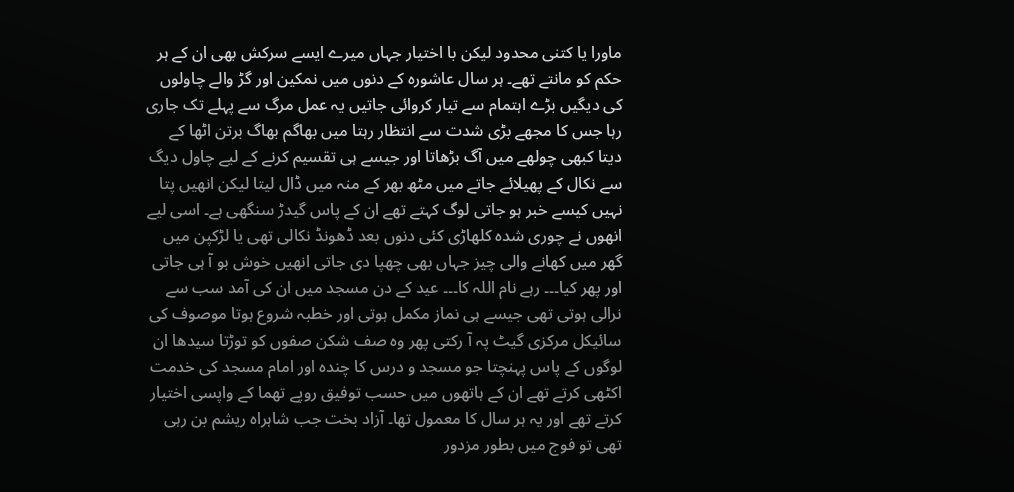ماورا یا کتنی محدود لیکن با اختیار جہاں میرے ایسے سرکش بھی ان کے ہر حکم کو مانتے تھے۔ ہر سال عاشورہ کے دنوں میں نمکین اور گڑ والے چاولوں کی دیگیں بڑے اہتمام سے تیار کروائی جاتیں یہ عمل مرگ سے پہلے تک جاری رہا جس کا مجھے بڑی شدت سے انتظار رہتا میں بھاگم بھاگ برتن اٹھا کے دیتا کبھی چولھے میں آگ بڑھاتا اور جیسے ہی تقسیم کرنے کے لیے چاول دیگ سے نکال کے پھیلائے جاتے میں مٹھ بھر کے منہ میں ڈال لیتا لیکن انھیں پتا نہیں کیسے خبر ہو جاتی لوگ کہتے تھے ان کے پاس گیدڑ سنگھی ہے۔ اسی لیے انھوں نے چوری شدہ کلھاڑی کئی دنوں بعد ڈھونڈ نکالی تھی یا لڑکپن میں گھر میں کھانے والی چیز جہاں بھی چھپا دی جاتی انھیں خوش بو آ ہی جاتی اور پھر کیا۔۔۔ رہے نام اللہ کا۔۔۔ عید کے دن مسجد میں ان کی آمد سب سے نرالی ہوتی تھی جیسے ہی نماز مکمل ہوتی اور خطبہ شروع ہوتا موصوف کی سائیکل مرکزی گیٹ پہ آ رکتی پھر وہ صف شکن صفوں کو توڑتا سیدھا ان لوگوں کے پاس پہنچتا جو مسجد و درس کا چندہ اور امام مسجد کی خدمت اکٹھی کرتے تھے ان کے ہاتھوں میں حسب توفیق روپے تھما کے واپسی اختیار کرتے تھے اور یہ ہر سال کا معمول تھا۔ آزاد بخت جب شاہراہ ریشم بن رہی تھی تو فوج میں بطور مزدور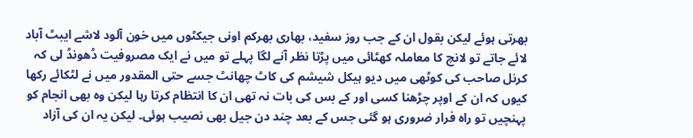بھرتی ہوئے لیکن بقول ان کے جب روز سفید، بھاری بھرکم اونی جیکٹوں میں خون آلود لاشے ایبٹ آباد لائے جاتے تو لانچ کا معاملہ کھٹائی میں پڑتا نظر آنے لگا پہلے تو میں نے ایک مصروفیت ڈھونڈ لی کہ کرنل صاحب کی کوٹھی میں دیو ہیکل شیشم کی کاٹ چھانٹ جسے حتی المقدور میں نے لٹکائے رکھا کیوں کہ ان کے اوپر چڑھنا کسی اور کے بس کی بات نہ تھی ان کا انتظام کرتا رہا لیکن وہ بھی انجام کو پہنچیں تو راہ فرار ضروری ہو گئی جس کے بعد چند دن جیل بھی نصیب ہوئی۔ لیکن یہ ان کی آزاد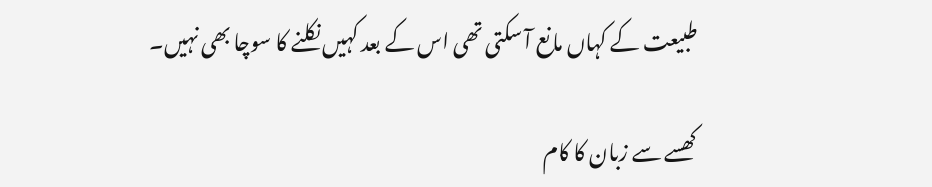طبیعت کے کہاں مانع آ سکتی تھی اس کے بعد کہیں نکلنے کا سوچا بھی نہیں۔

کھسے سے زبان کا کام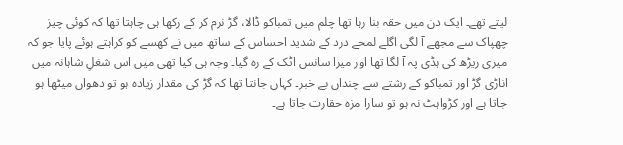لیتے تھے۔ ایک دن میں حقہ بنا رہا تھا چلم میں تمباکو ڈالا، گڑ نرم کر کے رکھا ہی چاہتا تھا کہ کوئی چیز چھپاک سے مجھے آ لگی اگلے لمحے درد کے شدید احساس کے ساتھ میں نے کھسے کو کراہتے ہوئے پایا جو کہ میری ریڑھ کی ہڈی پہ آ لگا تھا اور میرا سانس اٹک کے رہ گیا۔ وجہ ہی کیا تھی میں اس شغلِ شاہانہ میں اناڑی گڑ اور تمباکو کے رشتے سے چنداں بے خبر۔ کہاں جانتا تھا کہ گڑ کی مقدار زیادہ ہو تو دھواں میٹھا ہو جاتا ہے اور کڑواہٹ نہ ہو تو سارا مزہ حقارت جاتا ہے۔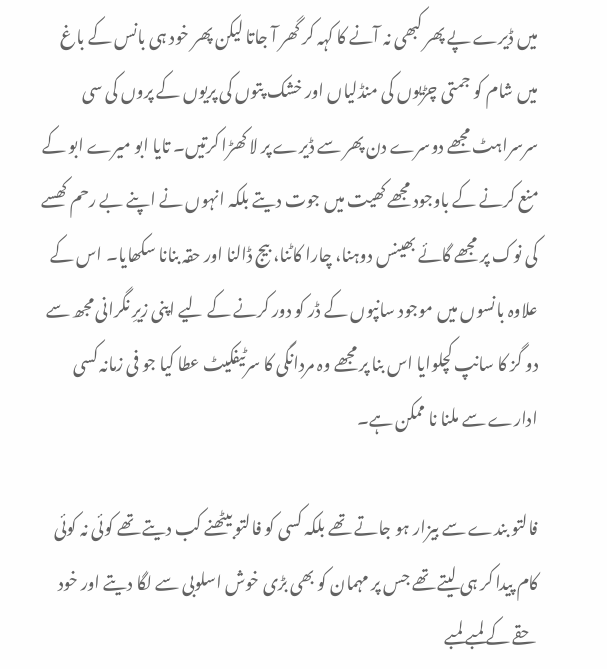میں ڈیرے پے پھر کبھی نہ آنے کا کہہ کر گھر آ جاتا لیکن پھر خود ہی بانس کے باغ میں شام کو جمتی چڑیوں کی منڈلیاں اور خشک پتوں کی پریوں کے پروں کی سی سرسراہٹ مجھے دوسرے دن پھر سے ڈیرے پر لا کھڑا کرتیں۔ تایا ابو میرے ابو کے منع کرنے کے باوجود مجھے کھیت میں جوت دیتے بلکہ انہوں نے اپنے بے رحم کھسے کی نوک پر مجھے گائے بھینس دوہنا، چارا کاٹنا، بیج ڈالنا اور حقہ بنانا سکھایا۔ اس کے علاوہ بانسوں میں موجود سانپوں کے ڈر کو دور کرنے کے لیے اپنی زیرِ نگرانی مجھ سے دو گز کا سانپ کچلوایا اس بنا پر مجھے وہ مردانگی کا سرٹیفکیٹ عطا کیا جو فی زمانہ کسی ادارے سے ملنا نا ممکن ہے۔

فالتو بندے سے بیزار ہو جاتے تھے بلکہ کسی کو فالتو بیٹھنے کب دیتے تھے کوئی نہ کوئی کام پیدا کر ہی لیتے تھے جس پر مہمان کو بھی بڑی خوش اسلوبی سے لگا دیتے اور خود حقے کے لمبے لمبے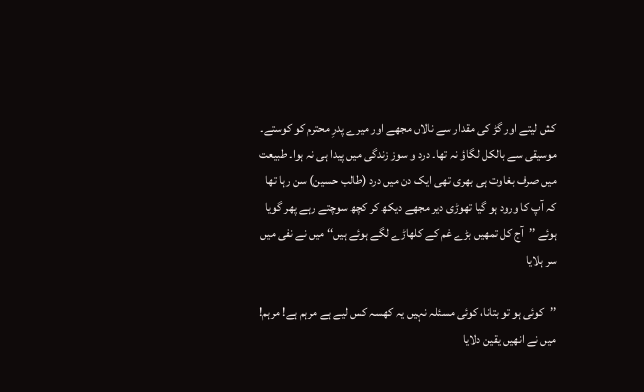کش لیتے اور گڑ کی مقدار سے نالاں مجھے اور میرے پدرِ محترم کو کوستے۔ موسیقی سے بالکل لگاؤ نہ تھا۔ درد و سوز زندگی میں پیدا ہی نہ ہوا۔ طبیعت میں صرف بغاوت ہی بھری تھی ایک دن میں درد (طالب حسین) سن رہا تھا کہ آپ کا ورود ہو گیا تھوڑی دیر مجھے دیکھ کر کچھ سوچتے رہے پھر گویا ہوئے ’’آج کل تمھیں بڑے غم کے کلھاڑے لگے ہوئے ہیں‘‘ میں نے نفی میں سر ہلایا

’’کوئی ہو تو بتانا، کوئی مسئلہ نہیں یہ کھسہ کس لیے ہے مرہم ہے! مرہم! میں نے انھیں یقین دلایا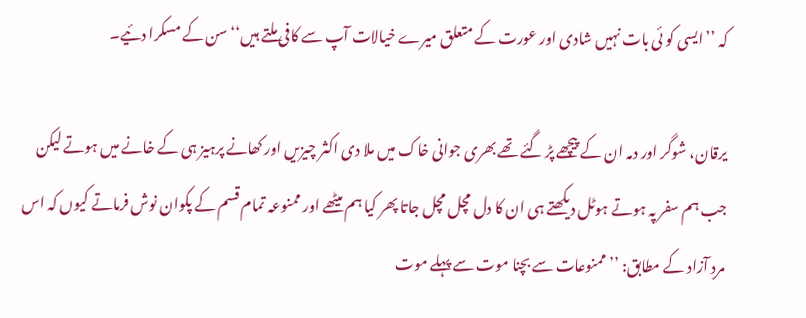کہ ’’ایسی کو ئی بات نہیں شادی اور عورت کے متعلق میرے خیالات آپ سے کافی ملتے ہیں‘‘ سن کے مسکرا دئیے۔

یرقان، شوگر اور دمہ ان کے پیچھے پڑ گئے تھے بھری جوانی خاک میں ملا دی اکثر چیزیں اور کھانے پرہیز ہی کے خانے میں ہوتے لیکن جب ہم سفر پہ ہوتے ہوٹل دیکھتے ہی ان کا دل مچل مچل جاتا پھر کیا ہم میٹھے اور ممنوعہ تمام قسم کے پکوان نوش فرماتے کیوں کہ اس مردِ آزاد کے مطابق: ’’ممنوعات سے بچنا موت سے پہلے موت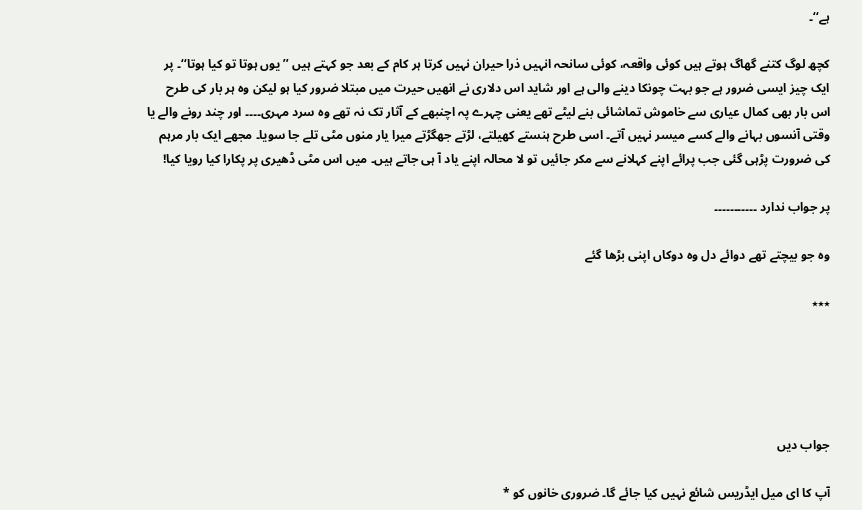ہے‘‘۔

کچھ لوگ کتنے گھاگ ہوتے ہیں کوئی واقعہ، کوئی سانحہ انہیں ذرا حیران نہیں کرتا ہر کام کے بعد جو کہتے ہیں ’’یوں ہوتا تو کیا ہوتا‘‘۔ پر ایک چیز ایسی ضرور ہے جو بہت چونکا دینے والی ہے اور شاید اس دلاری نے انھیں حیرت میں مبتلا ضرور کیا ہو لیکن وہ ہر بار کی طرح اس بار بھی کمال عیاری سے خاموش تماشائی بنے لیٹے تھے یعنی چہرے پہ اچنبھے کے آثار تک نہ تھے وہ سرد مہری۔۔۔۔ اور چند رونے والے یا وقتی آنسوں بہانے والے کسے میسر نہیں آتے۔ اسی طرح ہنستے کھیلتے، لڑتے جھگڑتے میرا یار منوں مٹی تلے جا سویا۔ مجھے ایک بار مرہم کی ضرورت پڑہی گئی جب پرائے اپنے کہلانے سے مکر جائیں تو لا محالہ اپنے یاد آ ہی جاتے ہیں۔ میں اس مٹی ڈھیری پر پکارا کیا رویا کیا!

پر جواب ندارد ۔۔۔۔۔۔۔۔۔۔۔

وہ جو بیچتے تھے دوائے دل وہ دوکاں اپنی بڑھا گئے

٭٭٭





جواب دیں

آپ کا ای میل ایڈریس شائع نہیں کیا جائے گا۔ ضروری خانوں کو *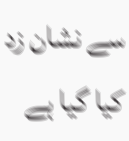سے نشان زد کیا گیا ہے